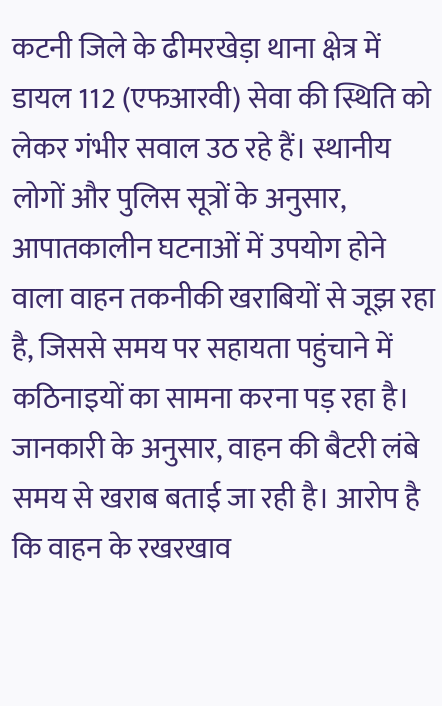कटनी जिले के ढीमरखेड़ा थाना क्षेत्र में डायल 112 (एफआरवी) सेवा की स्थिति को लेकर गंभीर सवाल उठ रहे हैं। स्थानीय लोगों और पुलिस सूत्रों के अनुसार, आपातकालीन घटनाओं में उपयोग होने वाला वाहन तकनीकी खराबियों से जूझ रहा है, जिससे समय पर सहायता पहुंचाने में कठिनाइयों का सामना करना पड़ रहा है।
जानकारी के अनुसार, वाहन की बैटरी लंबे समय से खराब बताई जा रही है। आरोप है कि वाहन के रखरखाव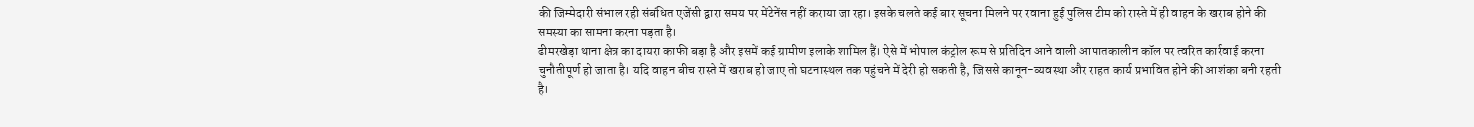की जिम्मेदारी संभाल रही संबंधित एजेंसी द्वारा समय पर मेंटेनेंस नहीं कराया जा रहा। इसके चलते कई बार सूचना मिलने पर रवाना हुई पुलिस टीम को रास्ते में ही वाहन के खराब होने की समस्या का सामना करना पड़ता है।
ढीमरखेड़ा थाना क्षेत्र का दायरा काफी बड़ा है और इसमें कई ग्रामीण इलाके शामिल हैं। ऐसे में भोपाल कंट्रोल रूम से प्रतिदिन आने वाली आपातकालीन कॉल पर त्वरित कार्रवाई करना चुनौतीपूर्ण हो जाता है। यदि वाहन बीच रास्ते में खराब हो जाए तो घटनास्थल तक पहुंचने में देरी हो सकती है, जिससे कानून-व्यवस्था और राहत कार्य प्रभावित होने की आशंका बनी रहती है।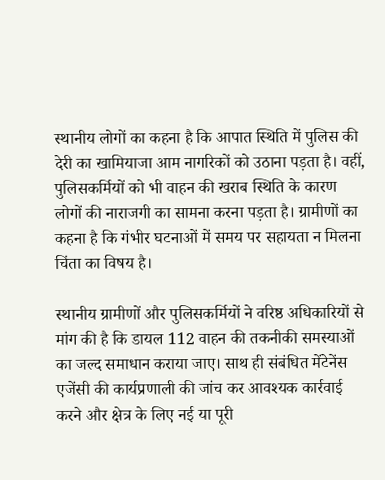स्थानीय लोगों का कहना है कि आपात स्थिति में पुलिस की देरी का खामियाजा आम नागरिकों को उठाना पड़ता है। वहीं, पुलिसकर्मियों को भी वाहन की खराब स्थिति के कारण लोगों की नाराजगी का सामना करना पड़ता है। ग्रामीणों का कहना है कि गंभीर घटनाओं में समय पर सहायता न मिलना चिंता का विषय है।

स्थानीय ग्रामीणों और पुलिसकर्मियों ने वरिष्ठ अधिकारियों से मांग की है कि डायल 112 वाहन की तकनीकी समस्याओं का जल्द समाधान कराया जाए। साथ ही संबंधित मेंटेनेंस एजेंसी की कार्यप्रणाली की जांच कर आवश्यक कार्रवाई करने और क्षेत्र के लिए नई या पूरी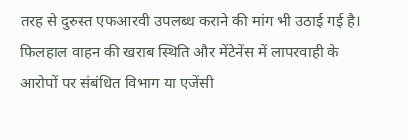तरह से दुरुस्त एफआरवी उपलब्ध कराने की मांग भी उठाई गई है।
फिलहाल वाहन की खराब स्थिति और मेंटेनेंस में लापरवाही के आरोपों पर संबंधित विभाग या एजेंसी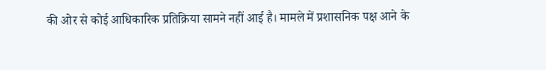की ओर से कोई आधिकारिक प्रतिक्रिया सामने नहीं आई है। मामले में प्रशासनिक पक्ष आने के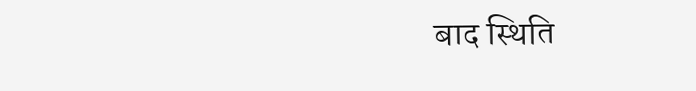बाद स्थिति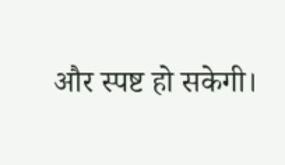और स्पष्ट हो सकेगी।